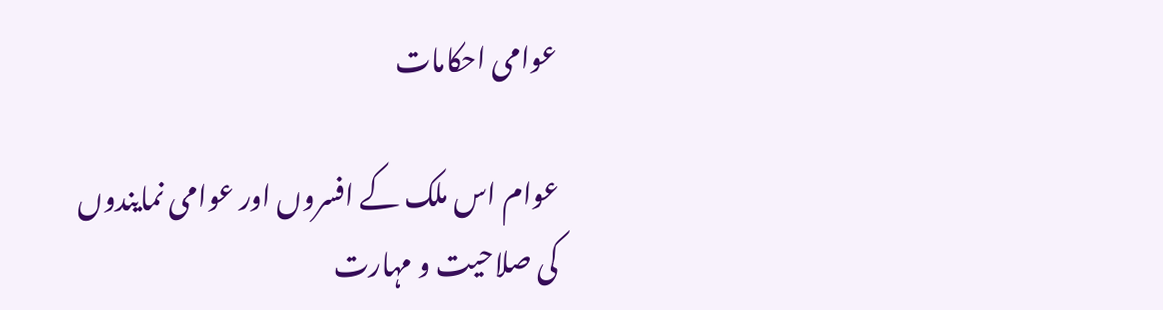عوامی احکامات

عوام اس ملک کے افسروں اور عوامی نمایندوں کی صلاحیت و مہارت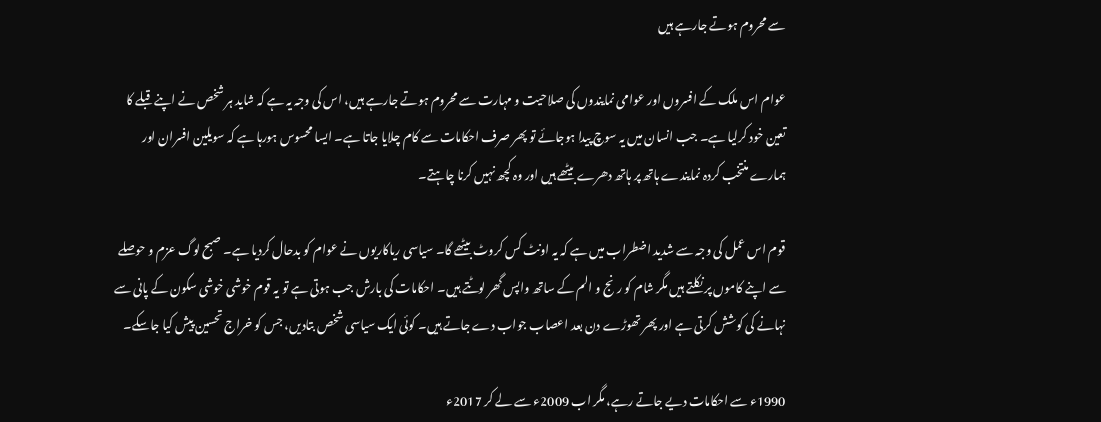سے محروم ہوتے جارہے ہیں

عوام اس ملک کے افسروں اور عوامی نمایندوں کی صلاحیت و مہارت سے محروم ہوتے جارہے ہیں، اس کی وجہ یہ ہے کہ شاید ہر شخص نے اپنے قبلے کا تعین خود کرلیا ہے۔ جب انسان میں یہ سوچ پیدا ہوجائے تو پھر صرف احکامات سے کام چلایا جاتا ہے۔ ایسا محسوس ہورہا ہے کہ سویلین افسران اور ہمارے منتخب کردہ نمایندے ہاتھ پر ہاتھ دھرے بیٹھے ہیں اور وہ کچھ نہیں کرنا چاہتے۔

قوم اس عمل کی وجہ سے شدید اضطراب میں ہے کہ یہ اونٹ کس کروٹ بیٹھے گا۔ سیاسی ریاکاریوں نے عوام کو بدحال کردیا ہے۔ صبح لوگ عزم و حوصلے سے اپنے کاموں پر نکلتے ہیں مگر شام کو رنج و الم کے ساتھ واپس گھر لوٹتے ہیں۔ احکامات کی بارش جب ہوتی ہے تو یہ قوم خوشی خوشی سکون کے پانی سے نہانے کی کوشش کرتی ہے اور پھر تھوڑے دن بعد اعصاب جواب دے جاتے ہیں۔ کوئی ایک سیاسی شخص بتادیں، جس کو خراج تحسین پیش کیا جاسکے۔

1990ء سے احکامات دیے جاتے رہے، مگر اب 2009ء سے لے کر 2017ء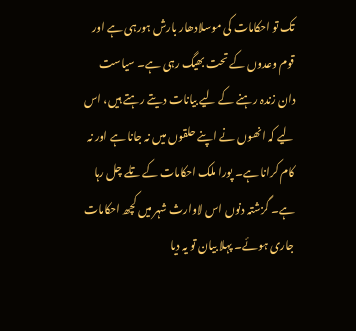تک تو احکامات کی موسلادھار بارش ہورہی ہے اور قوم وعدوں کے تحت بھیگ رہی ہے۔ سیاست دان زندہ رہنے کے لیے بیانات دیتے رہتے ہیں، اس لیے کہ انھوں نے اپنے حلقوں میں نہ جانا ہے اور نہ کام کرانا ہے۔ پورا ملک احکامات کے تلے چل رہا ہے۔ گزشتہ دنوں اس لاوارث شہر میں کچھ احکامات جاری ہوئے۔ پہلا بیان تو یہ دیا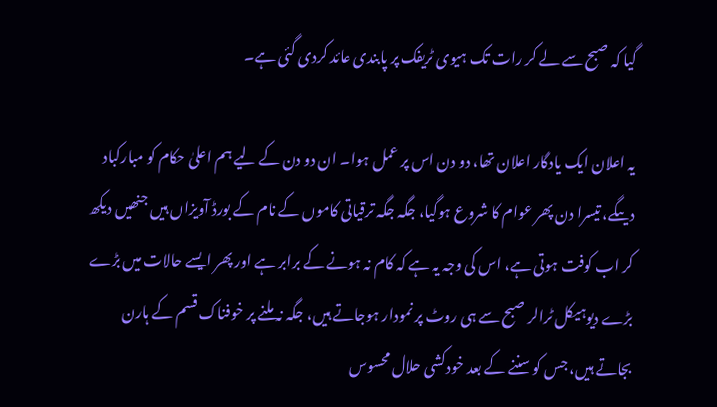گیا کہ صبح سے لے کر رات تک ہیوی ٹریفک پر پابندی عائد کردی گئی ہے۔

یہ اعلان ایک یادگار اعلان تھا، دو دن اس پر عمل ہوا۔ ان دو دن کے لیے ہم اعلیٰ حکام کو مبارکباد دیںگے، تیسرا دن پھر عوام کا شروع ہوگیا، جگہ جگہ ترقیاتی کاموں کے نام کے بورڈ آویزاں ہیں جنھیں دیکھ کر اب کوفت ہوتی ہے، اس کی وجہ یہ ہے کہ کام نہ ہونے کے برابر ہے اور پھر ایسے حالات میں بڑے بڑے دیوہیکل ٹرالر صبح سے ہی روٹ پر نمودار ہوجاتے ہیں، جگہ نہ ملنے پر خوفناک قسم کے ہارن بجاتے ہیں، جس کو سننے کے بعد خودکشی حلال محسوس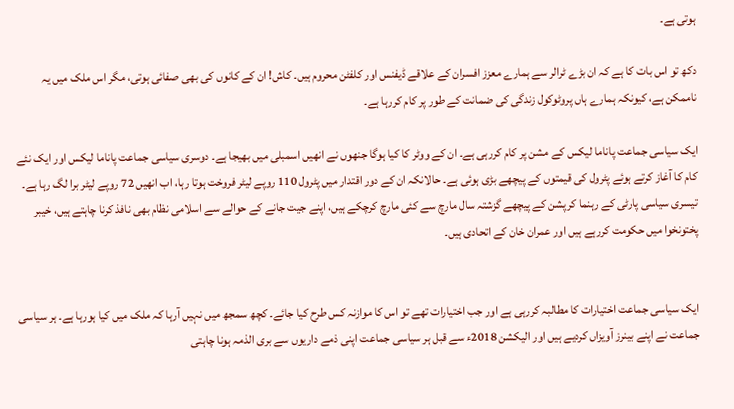ہوتی ہے۔

دکھ تو اس بات کا ہے کہ ان بڑے ٹرالر سے ہمارے معزز افسران کے علاقے ڈیفنس اور کلفٹن محروم ہیں۔ کاش! ان کے کانوں کی بھی صفائی ہوتی، مگر اس ملک میں یہ ناممکن ہے، کیونکہ ہمارے ہاں پروٹوکول زندگی کی ضمانت کے طور پر کام کررہا ہے۔

ایک سیاسی جماعت پاناما لیکس کے مشن پر کام کررہی ہے۔ ان کے ووٹر کا کیا ہوگا جنھوں نے انھیں اسمبلی میں بھیجا ہے۔ دوسری سیاسی جماعت پاناما لیکس اور ایک نئے کام کا آغاز کرتے ہوئے پٹرول کی قیمتوں کے پیچھے بڑی ہوئی ہے۔ حالانکہ ان کے دور اقتدار میں پٹرول 110 روپے لیٹر فروخت ہوتا رہا، اب انھیں 72 روپے لیٹر برا لگ رہا ہے۔ تیسری سیاسی پارٹی کے رہنما کرپشن کے پیچھے گزشتہ سال مارچ سے کئی مارچ کرچکے ہیں، اپنے جیت جانے کے حوالے سے اسلامی نظام بھی نافذ کرنا چاہتے ہیں، خیبر پختونخوا میں حکومت کررہے ہیں اور عمران خان کے اتحادی ہیں۔


ایک سیاسی جماعت اختیارات کا مطالبہ کررہی ہے اور جب اختیارات تھے تو اس کا موازنہ کس طرح کیا جائے۔ کچھ سمجھ میں نہیں آرہا کہ ملک میں کیا ہورہا ہے۔ ہر سیاسی جماعت نے اپنے بینرز آویزاں کردیے ہیں اور الیکشن 2018ء سے قبل ہر سیاسی جماعت اپنی ذمے داریوں سے بری الذمہ ہونا چاہتی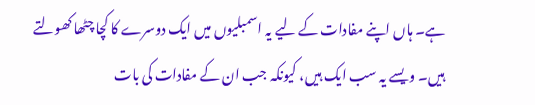ہے۔ ہاں اپنے مفادات کے لیے یہ اسمبلیوں میں ایک دوسرے کا کچا چٹھا کھولتے ہیں۔ ویسے یہ سب ایک ہیں، کیونکہ جب ان کے مفادات کی بات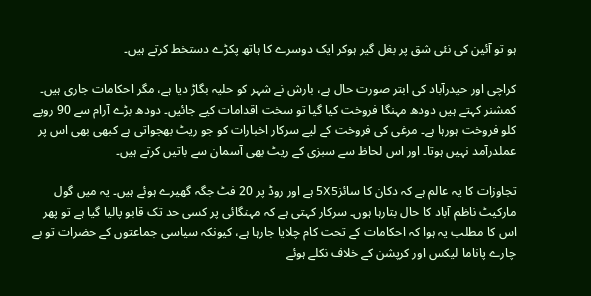ہو تو آئین کی نئی شق پر بغل گیر ہوکر ایک دوسرے کا ہاتھ پکڑے دستخط کرتے ہیں۔

کراچی اور حیدرآباد کی ابتر صورت حال ہے، بارش نے شہر کو حلیہ بگاڑ دیا ہے، مگر احکامات جاری ہیں۔ کمشنر کہتے ہیں دودھ مہنگا فروخت کیا گیا تو سخت اقدامات کیے جائیں۔ دودھ بڑے آرام سے 90 روپے کلو فروخت ہورہا ہے۔ مرغی کی فروخت کے لیے سرکار اخبارات کو جو ریٹ بھجواتی ہے کبھی بھی اس پر عملدرآمد نہیں ہوتا۔ اور اس لحاظ سے سبزی کے ریٹ بھی آسمان سے باتیں کرتے ہیں۔

تجاوزات کا یہ عالم ہے کہ دکان کا سائز5X5 ہے اور روڈ پر 20 فٹ جگہ گھیرے ہوئے ہیں۔ یہ میں گول مارکیٹ ناظم آباد کا حال بتارہا ہوں۔ سرکار کہتی ہے کہ مہنگائی پر کسی حد تک قابو پالیا گیا ہے تو پھر اس کا مطلب یہ ہوا کہ احکامات کے تحت کام چلایا جارہا ہے، کیونکہ سیاسی جماعتوں کے حضرات تو بے چارے پاناما لیکس اور کرپشن کے خلاف نکلے ہوئے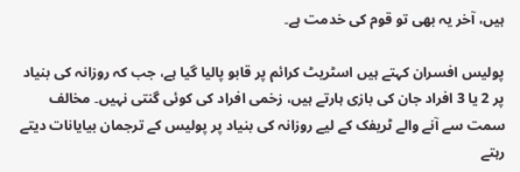ہیں، آخر یہ بھی تو قوم کی خدمت ہے۔

پولیس افسران کہتے ہیں اسٹریٹ کرائم پر قابو پالیا گیا ہے، جب کہ روزانہ کی بنیاد پر 2 یا 3 افراد جان کی بازی ہارتے ہیں، زخمی افراد کی کوئی گنتی نہیں۔ مخالف سمت سے آنے والے ٹریفک کے لیے روزانہ کی بنیاد پر پولیس کے ترجمان بیایانات دیتے رہتے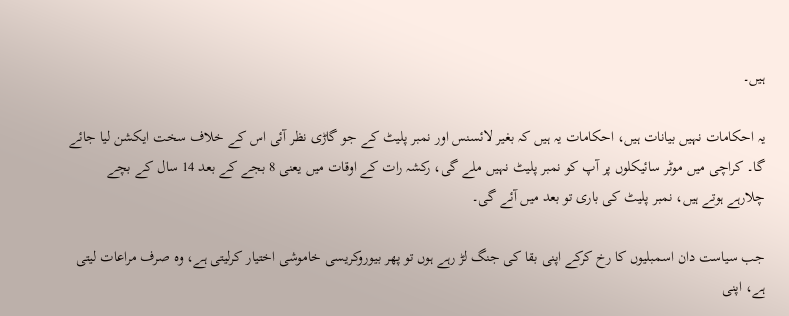ہیں۔

یہ احکامات نہیں بیانات ہیں، احکامات یہ ہیں کہ بغیر لائسنس اور نمبر پلیٹ کے جو گاڑی نظر آئی اس کے خلاف سخت ایکشن لیا جائے گا۔ کراچی میں موٹر سائیکلوں پر آپ کو نمبر پلیٹ نہیں ملے گی، رکشہ رات کے اوقات میں یعنی 8 بجے کے بعد 14 سال کے بچے چلارہے ہوتے ہیں، نمبر پلیٹ کی باری تو بعد میں آئے گی۔

جب سیاست دان اسمبلیوں کا رخ کرکے اپنی بقا کی جنگ لڑ رہے ہوں تو پھر بیوروکریسی خاموشی اختیار کرلیتی ہے، وہ صرف مراعات لیتی ہے، اپنی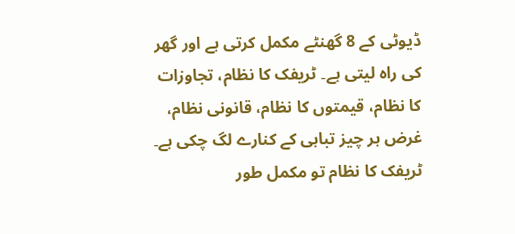ڈیوٹی کے 8 گھنٹے مکمل کرتی ہے اور گھر کی راہ لیتی ہے۔ ٹریفک کا نظام، تجاوزات کا نظام، قیمتوں کا نظام، قانونی نظام، غرض ہر چیز تباہی کے کنارے لگ چکی ہے۔ ٹریفک کا نظام تو مکمل طور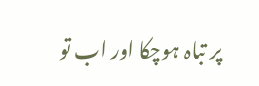پر تباہ ہوچکا اور اب تو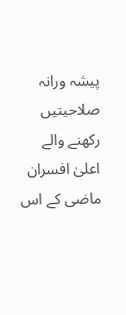پیشہ ورانہ صلاحیتیں رکھنے والے اعلیٰ افسران ماضی کے اس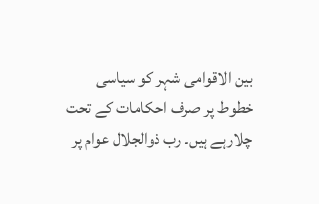بین الاقوامی شہر کو سیاسی خطوط پر صرف احکامات کے تحت چلارہے ہیں۔ رب ذوالجلال عوام پر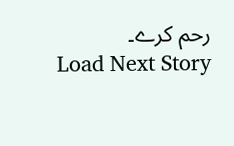رحم کرے۔
Load Next Story